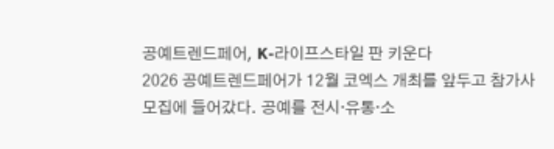공예트렌드페어, K-라이프스타일 판 키운다
2026 공예트렌드페어가 12월 코엑스 개최를 앞두고 참가사 모집에 들어갔다. 공예를 전시·유통·소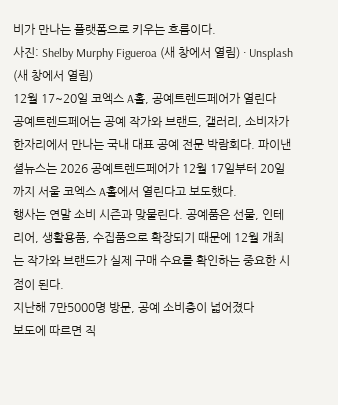비가 만나는 플랫폼으로 키우는 흐름이다.
사진: Shelby Murphy Figueroa (새 창에서 열림) · Unsplash (새 창에서 열림)
12월 17~20일 코엑스 A홀, 공예트렌드페어가 열린다
공예트렌드페어는 공예 작가와 브랜드, 갤러리, 소비자가 한자리에서 만나는 국내 대표 공예 전문 박람회다. 파이낸셜뉴스는 2026 공예트렌드페어가 12월 17일부터 20일까지 서울 코엑스 A홀에서 열린다고 보도했다.
행사는 연말 소비 시즌과 맞물린다. 공예품은 선물, 인테리어, 생활용품, 수집품으로 확장되기 때문에 12월 개최는 작가와 브랜드가 실제 구매 수요를 확인하는 중요한 시점이 된다.
지난해 7만5000명 방문, 공예 소비층이 넓어졌다
보도에 따르면 직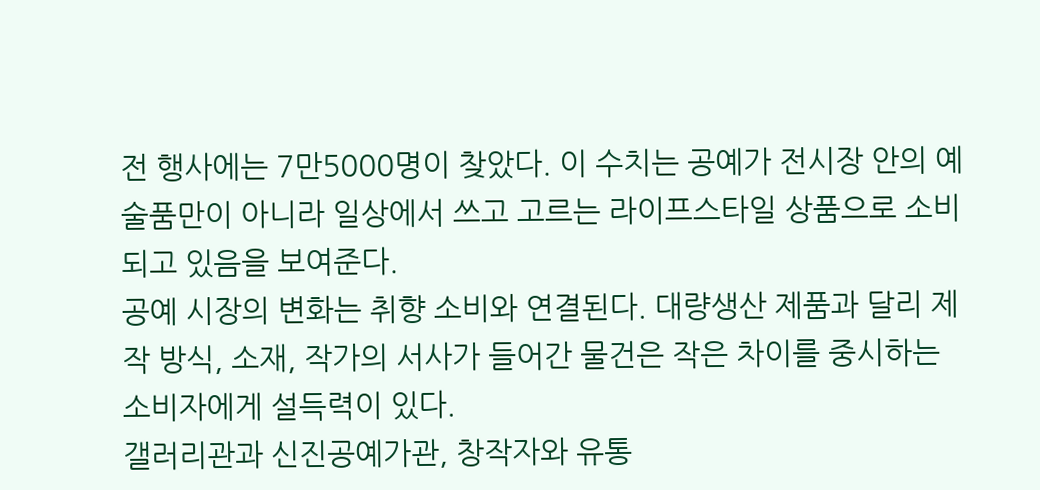전 행사에는 7만5000명이 찾았다. 이 수치는 공예가 전시장 안의 예술품만이 아니라 일상에서 쓰고 고르는 라이프스타일 상품으로 소비되고 있음을 보여준다.
공예 시장의 변화는 취향 소비와 연결된다. 대량생산 제품과 달리 제작 방식, 소재, 작가의 서사가 들어간 물건은 작은 차이를 중시하는 소비자에게 설득력이 있다.
갤러리관과 신진공예가관, 창작자와 유통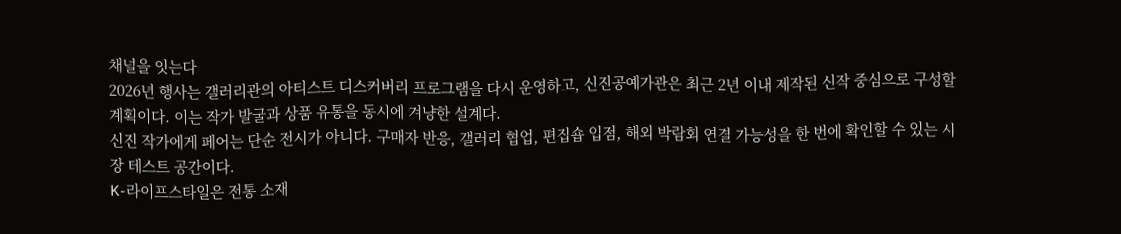채널을 잇는다
2026년 행사는 갤러리관의 아티스트 디스커버리 프로그램을 다시 운영하고, 신진공예가관은 최근 2년 이내 제작된 신작 중심으로 구성할 계획이다. 이는 작가 발굴과 상품 유통을 동시에 겨냥한 설계다.
신진 작가에게 페어는 단순 전시가 아니다. 구매자 반응, 갤러리 협업, 편집숍 입점, 해외 박람회 연결 가능성을 한 번에 확인할 수 있는 시장 테스트 공간이다.
K-라이프스타일은 전통 소재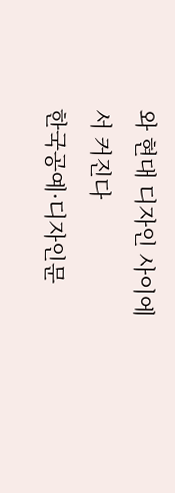와 현대 디자인 사이에서 커진다
한국공예·디자인문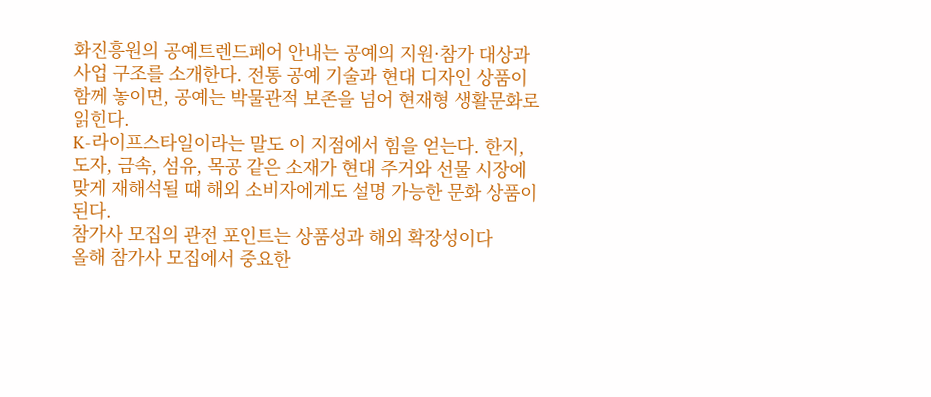화진흥원의 공예트렌드페어 안내는 공예의 지원·참가 대상과 사업 구조를 소개한다. 전통 공예 기술과 현대 디자인 상품이 함께 놓이면, 공예는 박물관적 보존을 넘어 현재형 생활문화로 읽힌다.
K-라이프스타일이라는 말도 이 지점에서 힘을 얻는다. 한지, 도자, 금속, 섬유, 목공 같은 소재가 현대 주거와 선물 시장에 맞게 재해석될 때 해외 소비자에게도 설명 가능한 문화 상품이 된다.
참가사 모집의 관전 포인트는 상품성과 해외 확장성이다
올해 참가사 모집에서 중요한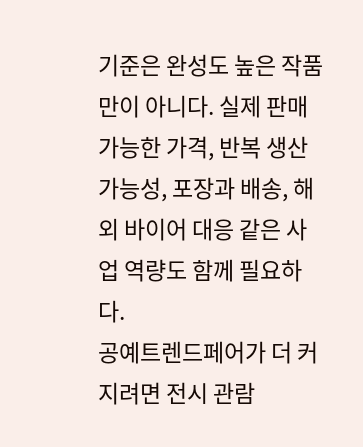기준은 완성도 높은 작품만이 아니다. 실제 판매 가능한 가격, 반복 생산 가능성, 포장과 배송, 해외 바이어 대응 같은 사업 역량도 함께 필요하다.
공예트렌드페어가 더 커지려면 전시 관람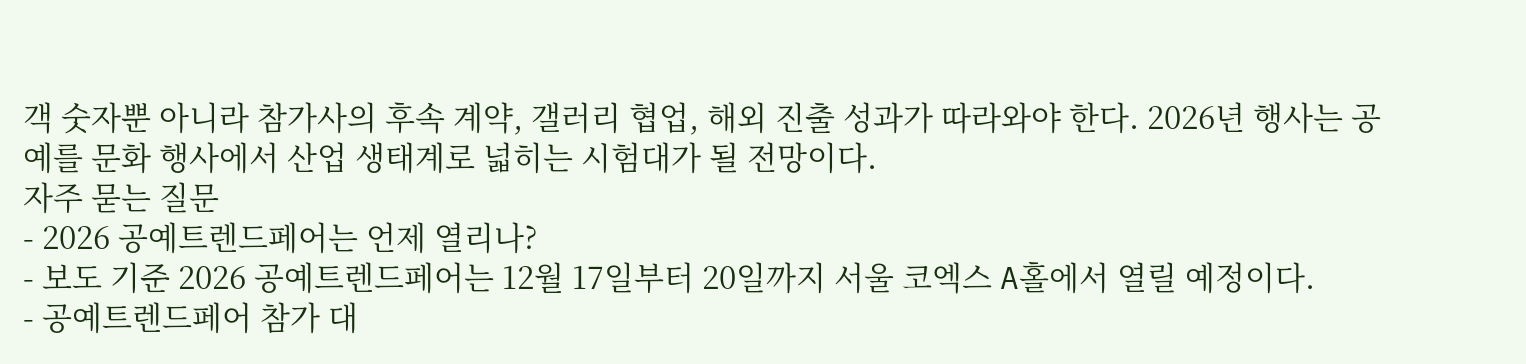객 숫자뿐 아니라 참가사의 후속 계약, 갤러리 협업, 해외 진출 성과가 따라와야 한다. 2026년 행사는 공예를 문화 행사에서 산업 생태계로 넓히는 시험대가 될 전망이다.
자주 묻는 질문
- 2026 공예트렌드페어는 언제 열리나?
- 보도 기준 2026 공예트렌드페어는 12월 17일부터 20일까지 서울 코엑스 A홀에서 열릴 예정이다.
- 공예트렌드페어 참가 대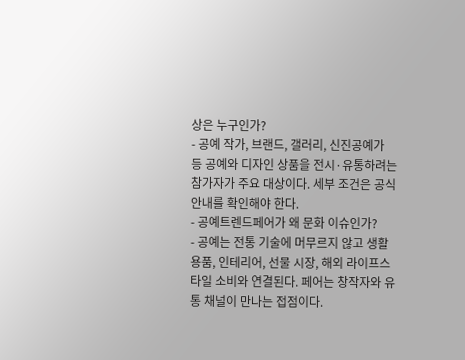상은 누구인가?
- 공예 작가, 브랜드, 갤러리, 신진공예가 등 공예와 디자인 상품을 전시·유통하려는 참가자가 주요 대상이다. 세부 조건은 공식 안내를 확인해야 한다.
- 공예트렌드페어가 왜 문화 이슈인가?
- 공예는 전통 기술에 머무르지 않고 생활용품, 인테리어, 선물 시장, 해외 라이프스타일 소비와 연결된다. 페어는 창작자와 유통 채널이 만나는 접점이다.